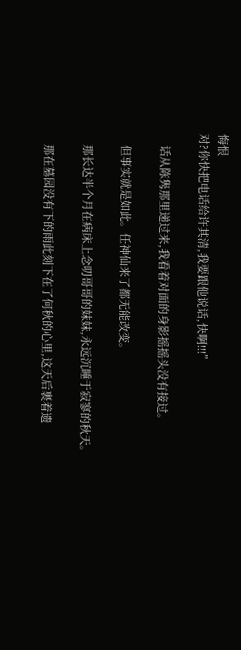悔恨
对?你快把电话给许其清,我要跟他说话,快啊!!!”

    话从陈隽那里递过来,我看着对面的身影摇摇头没有接过。

    但事实就是如此。任神仙来了都无能改变。

    那长达半个月在病床上念叨哥哥的妹妹,永远沉睡于寂寥的秋天。

    那在墓园没有下的雨此刻下在了何秋的心里,这天后裹着遗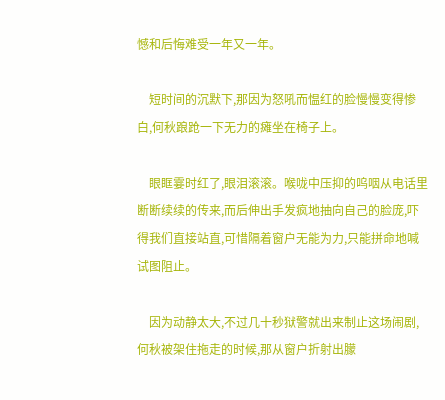憾和后悔难受一年又一年。

    短时间的沉默下,那因为怒吼而愠红的脸慢慢变得惨白,何秋踉跄一下无力的瘫坐在椅子上。

    眼眶霎时红了,眼泪滚滚。喉咙中压抑的呜咽从电话里断断续续的传来,而后伸出手发疯地抽向自己的脸庞,吓得我们直接站直,可惜隔着窗户无能为力,只能拼命地喊试图阻止。

    因为动静太大,不过几十秒狱警就出来制止这场闹剧,何秋被架住拖走的时候,那从窗户折射出朦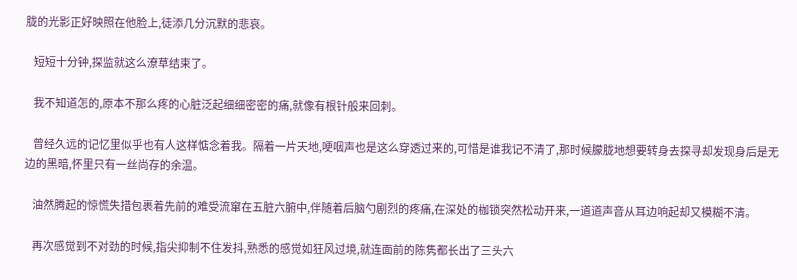胧的光影正好映照在他脸上,徒添几分沉默的悲哀。

    短短十分钟,探监就这么潦草结束了。

    我不知道怎的,原本不那么疼的心脏泛起细细密密的痛,就像有根针般来回刺。

    曾经久远的记忆里似乎也有人这样惦念着我。隔着一片天地,哽咽声也是这么穿透过来的,可惜是谁我记不清了,那时候朦胧地想要转身去探寻却发现身后是无边的黑暗,怀里只有一丝尚存的余温。

    油然腾起的惊慌失措包裹着先前的难受流窜在五脏六腑中,伴随着后脑勺剧烈的疼痛,在深处的枷锁突然松动开来,一道道声音从耳边响起却又模糊不清。

    再次感觉到不对劲的时候,指尖抑制不住发抖,熟悉的感觉如狂风过境,就连面前的陈隽都长出了三头六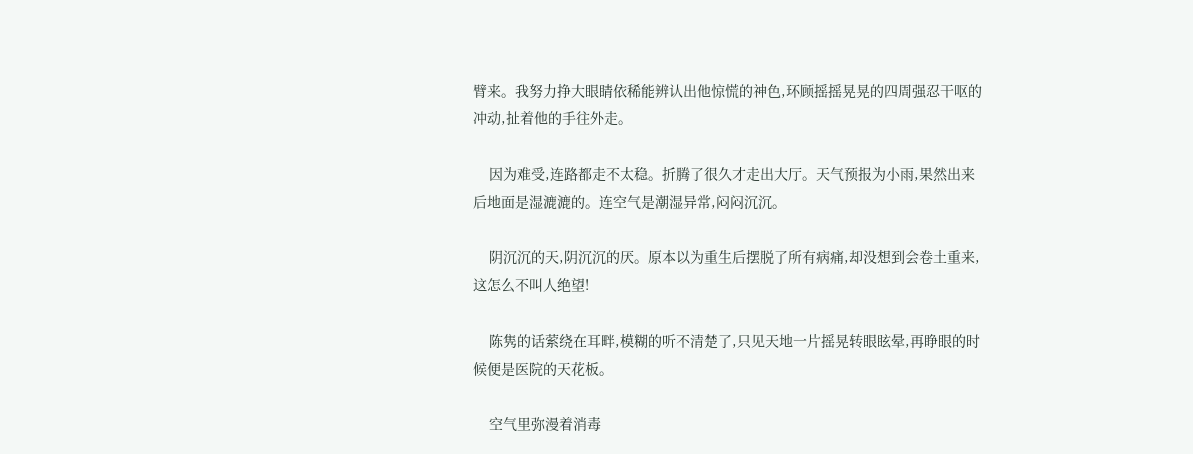臂来。我努力挣大眼睛依稀能辨认出他惊慌的神色,环顾摇摇晃晃的四周强忍干呕的冲动,扯着他的手往外走。

    因为难受,连路都走不太稳。折腾了很久才走出大厅。天气预报为小雨,果然出来后地面是湿漉漉的。连空气是潮湿异常,闷闷沉沉。

    阴沉沉的天,阴沉沉的厌。原本以为重生后摆脱了所有病痛,却没想到会卷土重来,这怎么不叫人绝望!

    陈隽的话萦绕在耳畔,模糊的听不清楚了,只见天地一片摇晃转眼眩晕,再睁眼的时候便是医院的天花板。

    空气里弥漫着消毒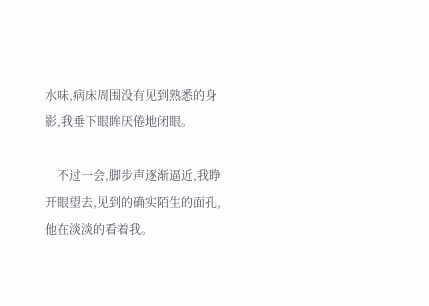水味,病床周围没有见到熟悉的身影,我垂下眼眸厌倦地闭眼。

    不过一会,脚步声逐渐逼近,我睁开眼望去,见到的确实陌生的面孔,他在淡淡的看着我。